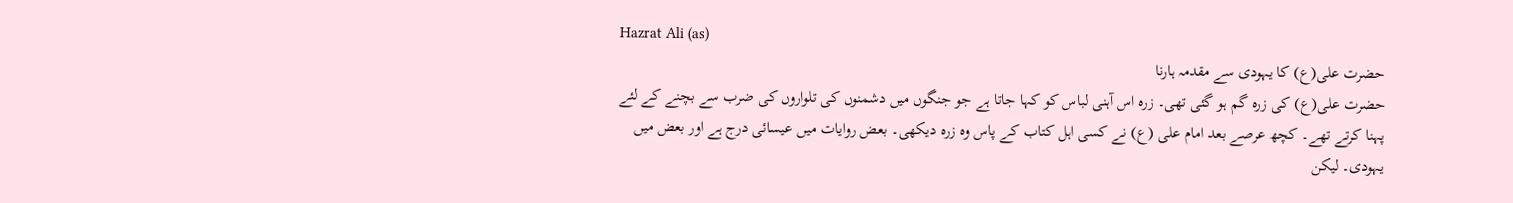Hazrat Ali (as)
حضرت علی(ع) کا یہودی سے مقدمہ ہارنا
حضرت علی(ع) کی زرہ گم ہو گئی تھی۔ زرہ اس آہنی لباس کو کہا جاتا ہے جو جنگوں میں دشمنوں کی تلواروں کی ضرب سے بچنے کے لئے پہنا کرتے تھے۔ کچھ عرصے بعد امام علی (ع) نے کسی اہل کتاب کے پاس وہ زرہ دیکھی۔ بعض روایات میں عیسائی درج ہے اور بعض میں یہودی۔ لیکن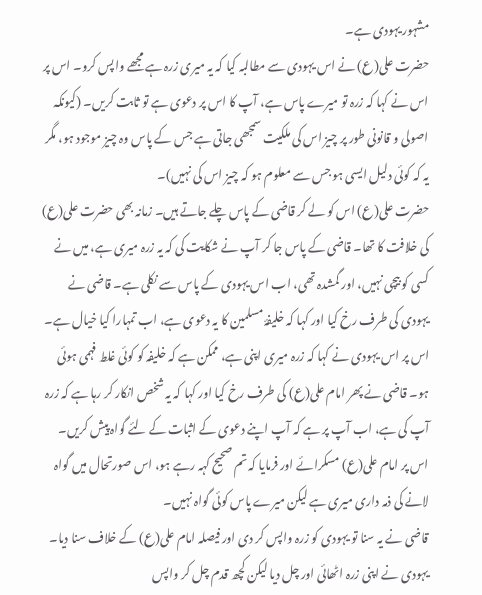مشہور یہودی ہے۔
حضرت علی(ع) نے اس یہودی سے مطالبہ کیا کہ یہ میری زرہ ہے مجھے واپس کرو۔ اس پر اس نے کہا کہ زرہ تو میرے پاس ہے، آپ کا اس پر دعوی ہے تو ثابت کریں۔ (کیونکہ اصولی و قانونی طور پر چیز اس کی ملکیت سمجھی جاتی ہے جس کے پاس وہ چیز موجود ہو، مگر یہ کہ کوئی دلیل ایسی ہو جس سے معلوم ہو کہ چیز اس کی نہیں)۔
حضرت علی(ع) اس کو لے کر قاضی کے پاس چلے جاتے ہیں۔ زمانہ بھی حضرت علی(ع) کی خلافت کا تھا۔ قاضی کے پاس جا کر آپ نے شکایت کی کہ یہ زرہ میری ہے، میں نے کسی کو بیچی نہیں، اور گمشدہ تھی، اب اس یہودی کے پاس سے نکلی ہے۔ قاضی نے یہودی کی طرف رخ کیا اور کہا کہ خلیفۂ مسلمین کا یہ دعوی ہے، اب تمہارا کیا خیال ہے۔
اس پر اس یہودی نے کہا کہ زرہ میری اپنی ہے، ممکن ہے کہ خلیفہ کو کوئی غلط فہمی ہوئی ہو۔ قاضی نے پھر امام علی(ع) کی طرف رخ کیا اور کہا کہ یہ شخص انکار کر رہا ہے کہ زرہ آپ کی ہے، اب آپ پر ہے کہ آپ اپنے دعوی کے اثبات کے لئے گواہ پیش کریں۔ اس پر امام علی(ع) مسکرائے اور فرمایا کہ تم صحیح کہہ رہے ہو، اس صورتحال میں گواہ لانے کی ذمہ داری میری ہے لیکن میرے پاس کوئی گواہ نہیں۔
قاضی نے یہ سنا تو یہودی کو زرہ واپس کر دی اور فیصلہ امام علی(ع) کے خلاف سنا دیا۔ یہودی نے اپنی زرہ اٹھائی اور چل دیا لیکن کچھ قدم چل کر واپس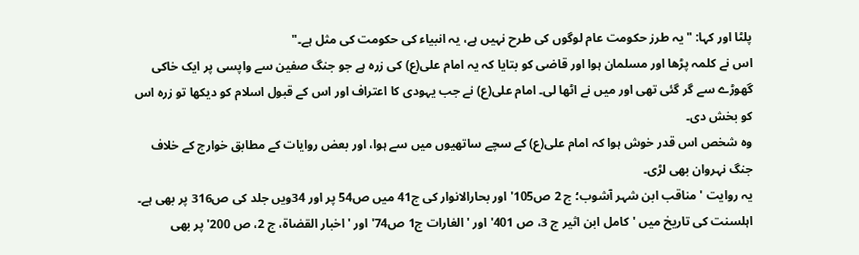پلٹا اور کہا: "یہ طرز حکومت عام لوگوں کی طرح نہیں ہے، یہ انبیاء کی حکومت کی مثل ہے۔"
اس نے کلمہ پڑھا اور مسلمان ہوا اور قاضی کو بتایا کہ یہ امام علی(ع) کی زرہ ہے جو جنگ صفین سے واپسی پر ایک خاکی گھوڑے سے گر گئی تھی اور میں نے اٹھا لی۔ امام علی(ع) نے جب یہودی کا اعتراف اور اس کے قبول اسلام کو دیکھا تو زرہ اس کو بخش دی۔
وہ شخص اس قدر خوش ہوا کہ امام علی(ع) کے سچے ساتھیوں میں سے ہوا، اور بعض روایات کے مطابق خوارج کے خلاف جنگ نہروان بھی لڑی۔
یہ روایت 'مناقب ابن شہر آشوب؛ ج 2 ص105' اور بحارالانوار کی ج41 میں ص54 پر اور 34ویں جلد کی ص316 پر بھی ہے۔
اہلسنت کی تاریخ میں 'کامل ابن اثیر ج 3، ص 401' اور 'الغارات ج1 ص74' اور 'اخبار القضاة، ج 2، ص 200' پر بھی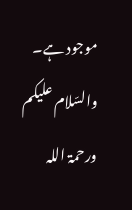موجود ہے۔
والسّلام علیکم ورحمۃ اللہ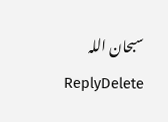سبحان اللہ
ReplyDelete